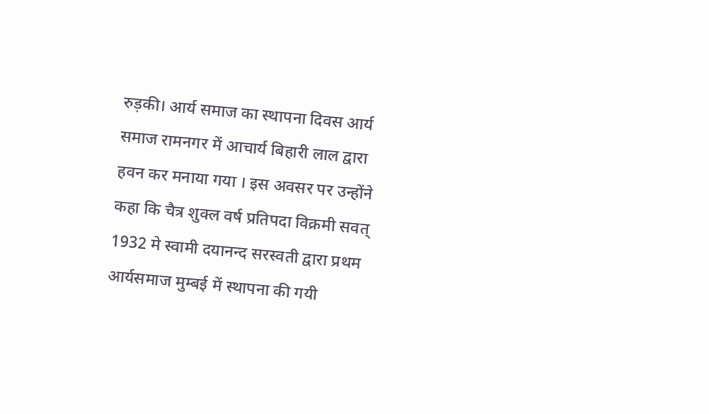रुड़की। आर्य समाज का स्थापना दिवस आर्य समाज रामनगर में आचार्य बिहारी लाल द्वारा हवन कर मनाया गया । इस अवसर पर उन्होंने कहा कि चैत्र शुक्ल वर्ष प्रतिपदा विक्रमी सवत् 1932 मे स्वामी दयानन्द सरस्वती द्वारा प्रथम आर्यसमाज मुम्बई में स्थापना की गयी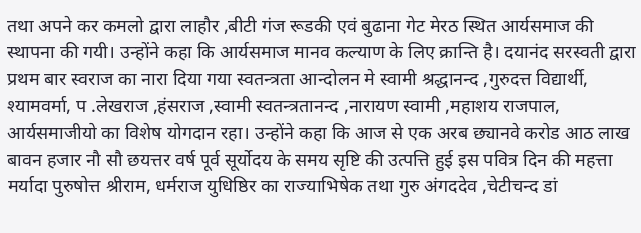तथा अपने कर कमलो द्वारा लाहौर ,बीटी गंज रूडकी एवं बुढाना गेट मेरठ स्थित आर्यसमाज की स्थापना की गयी। उन्होंने कहा कि आर्यसमाज मानव कल्याण के लिए क्रान्ति है। दयानंद सरस्वती द्वारा प्रथम बार स्वराज का नारा दिया गया स्वतन्त्रता आन्दोलन मे स्वामी श्रद्धानन्द ,गुरुदत्त विद्यार्थी, श्यामवर्मा, प .लेखराज ,हंसराज ,स्वामी स्वतन्त्रतानन्द ,नारायण स्वामी ,महाशय राजपाल, आर्यसमाजीयो का विशेष योगदान रहा। उन्होंने कहा कि आज से एक अरब छ्यानवे करोड आठ लाख बावन हजार नौ सौ छयत्तर वर्ष पूर्व सूर्योदय के समय सृष्टि की उत्पत्ति हुई इस पवित्र दिन की महत्ता मर्यादा पुरुषोत्त श्रीराम, धर्मराज युधिष्ठिर का राज्याभिषेक तथा गुरु अंगददेव ,चेटीचन्द डां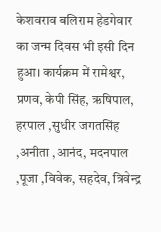केशवराव बलिराम हेडगेवार का जन्म दिवस भी इसी दिन हुआ। कार्यक्रम में रामेश्वर, प्रणव, केपी सिंह, ऋषिपाल, हरपाल ,सुधीर जगतसिंह ,अनीता ,आनंद, मदनपाल ,पूजा ,विवेक, सहदेव, त्रिवेन्द्र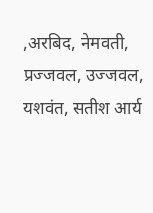,अरबिद, नेमवती, प्रज्जवल, उज्जवल, यशवंत, सतीश आर्य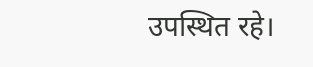उपस्थित रहे।